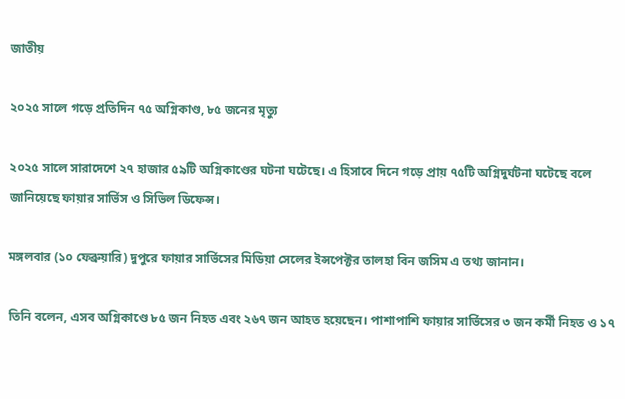জাতীয়

২০২৫ সালে গড়ে প্রতিদিন ৭৫ অগ্নিকাণ্ড, ৮৫ জনের মৃত্যু

২০২৫ সালে সারাদেশে ২৭ হাজার ৫৯টি অগ্নিকাণ্ডের ঘটনা ঘটেছে। এ হিসাবে দিনে গড়ে প্রায় ৭৫টি অগ্নিদুর্ঘটনা ঘটেছে বলে জানিয়েছে ফায়ার সার্ভিস ও সিভিল ডিফেন্স।

মঙ্গলবার (১০ ফেব্রুয়ারি) দুপুরে ফায়ার সার্ভিসের মিডিয়া সেলের ইন্সপেক্টর তালহা বিন জসিম এ তথ্য জানান।

তিনি বলেন, এসব অগ্নিকাণ্ডে ৮৫ জন নিহত এবং ২৬৭ জন আহত হয়েছেন। পাশাপাশি ফায়ার সার্ভিসের ৩ জন কর্মী নিহত ও ১৭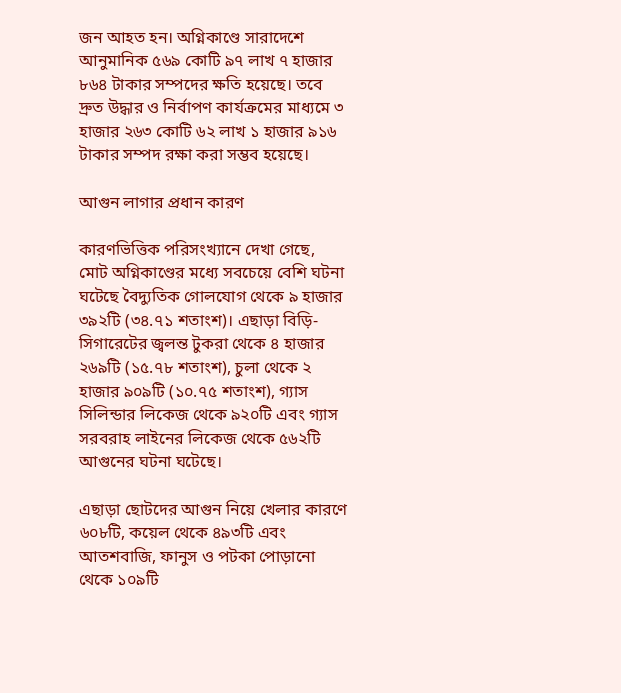জন আহত হন। অগ্নিকাণ্ডে সারাদেশে আনুমানিক ৫৬৯ কোটি ৯৭ লাখ ৭ হাজার ৮৬৪ টাকার সম্পদের ক্ষতি হয়েছে। তবে দ্রুত উদ্ধার ও নির্বাপণ কার্যক্রমের মাধ্যমে ৩ হাজার ২৬৩ কোটি ৬২ লাখ ১ হাজার ৯১৬ টাকার সম্পদ রক্ষা করা সম্ভব হয়েছে।

আগুন লাগার প্রধান কারণ

কারণভিত্তিক পরিসংখ্যানে দেখা গেছে, মোট অগ্নিকাণ্ডের মধ্যে সবচেয়ে বেশি ঘটনা ঘটেছে বৈদ্যুতিক গোলযোগ থেকে ৯ হাজার ৩৯২টি (৩৪.৭১ শতাংশ)। এছাড়া বিড়ি-সিগারেটের জ্বলন্ত টুকরা থেকে ৪ হাজার ২৬৯টি (১৫.৭৮ শতাংশ), চুলা থেকে ২ হাজার ৯০৯টি (১০.৭৫ শতাংশ), গ্যাস সিলিন্ডার লিকেজ থেকে ৯২০টি এবং গ্যাস সরবরাহ লাইনের লিকেজ থেকে ৫৬২টি আগুনের ঘটনা ঘটেছে।

এছাড়া ছোটদের আগুন নিয়ে খেলার কারণে ৬০৮টি, কয়েল থেকে ৪৯৩টি এবং আতশবাজি, ফানুস ও পটকা পোড়ানো থেকে ১০৯টি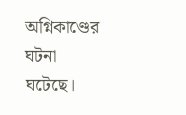অগ্নিকাণ্ডের ঘটনা ঘটেছে।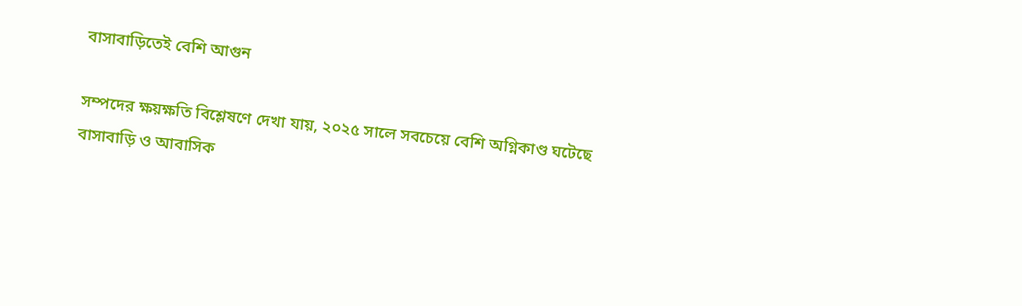বাসাবাড়িতেই বেশি আগুন

সম্পদের ক্ষয়ক্ষতি বিশ্লেষণে দেখা যায়, ২০২৫ সালে সবচেয়ে বেশি অগ্নিকাণ্ড ঘটেছে বাসাবাড়ি ও আবাসিক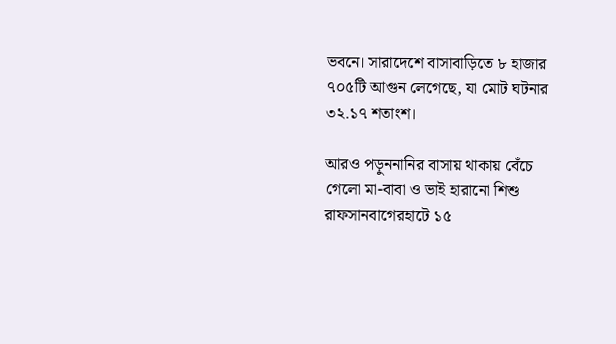ভবনে। সারাদেশে বাসাবাড়িতে ৮ হাজার ৭০৫টি আগুন লেগেছে, যা মোট ঘটনার ৩২.১৭ শতাংশ।

আরও পড়ুননানির বাসায় থাকায় বেঁচে গেলো মা-বাবা ও ভাই হারানো শিশু রাফসানবাগেরহাটে ১৫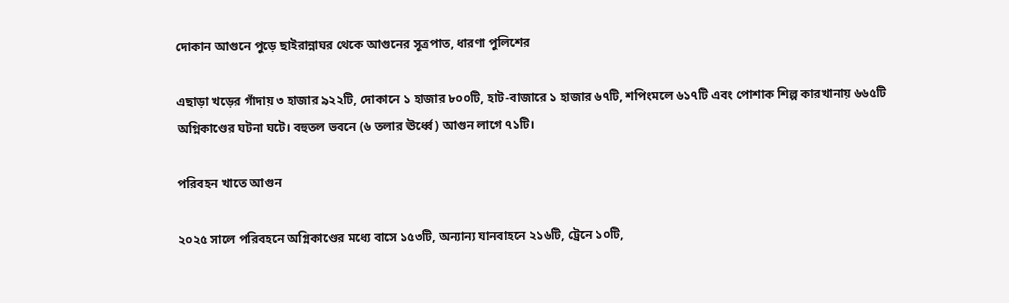দোকান আগুনে পুড়ে ছাইরান্নাঘর থেকে আগুনের সূত্রপাত, ধারণা পুলিশের

এছাড়া খড়ের গাঁদায় ৩ হাজার ৯২২টি, দোকানে ১ হাজার ৮০০টি, হাট-বাজারে ১ হাজার ৬৭টি, শপিংমলে ৬১৭টি এবং পোশাক শিল্প কারখানায় ৬৬৫টি অগ্নিকাণ্ডের ঘটনা ঘটে। বহুতল ভবনে (৬ তলার ঊর্ধ্বে) আগুন লাগে ৭১টি।

পরিবহন খাতে আগুন

২০২৫ সালে পরিবহনে অগ্নিকাণ্ডের মধ্যে বাসে ১৫৩টি, অন্যান্য যানবাহনে ২১৬টি, ট্রেনে ১০টি,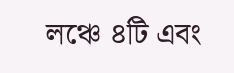লঞ্চে ৪টি এবং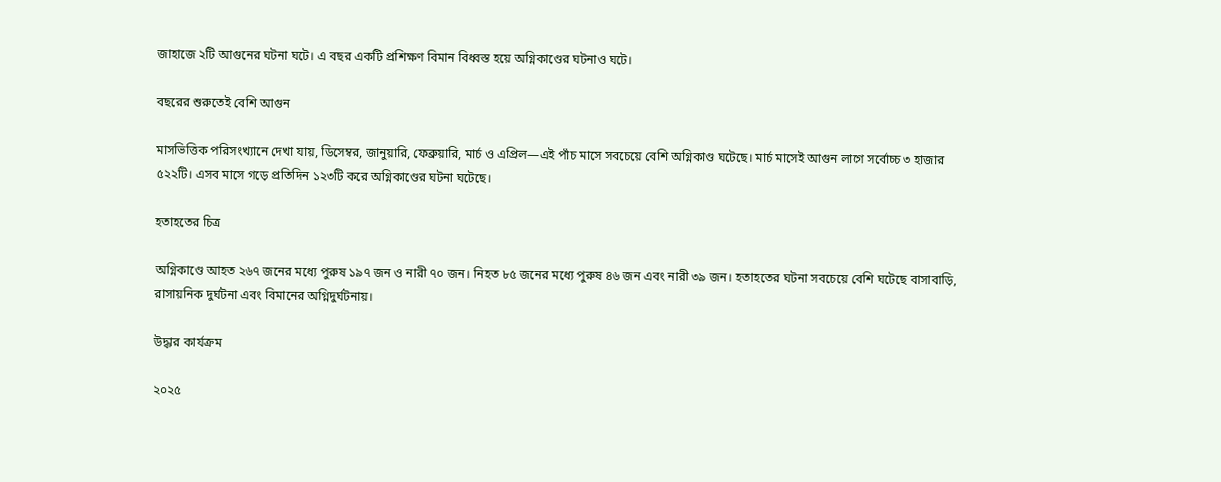জাহাজে ২টি আগুনের ঘটনা ঘটে। এ বছর একটি প্রশিক্ষণ বিমান বিধ্বস্ত হয়ে অগ্নিকাণ্ডের ঘটনাও ঘটে।

বছরের শুরুতেই বেশি আগুন

মাসভিত্তিক পরিসংখ্যানে দেখা যায়, ডিসেম্বর, জানুয়ারি, ফেব্রুয়ারি, মার্চ ও এপ্রিল—এই পাঁচ মাসে সবচেয়ে বেশি অগ্নিকাণ্ড ঘটেছে। মার্চ মাসেই আগুন লাগে সর্বোচ্চ ৩ হাজার ৫২২টি। এসব মাসে গড়ে প্রতিদিন ১২৩টি করে অগ্নিকাণ্ডের ঘটনা ঘটেছে।

হতাহতের চিত্র

অগ্নিকাণ্ডে আহত ২৬৭ জনের মধ্যে পুরুষ ১৯৭ জন ও নারী ৭০ জন। নিহত ৮৫ জনের মধ্যে পুরুষ ৪৬ জন এবং নারী ৩৯ জন। হতাহতের ঘটনা সবচেয়ে বেশি ঘটেছে বাসাবাড়ি, রাসায়নিক দুর্ঘটনা এবং বিমানের অগ্নিদুর্ঘটনায়।

উদ্ধার কার্যক্রম

২০২৫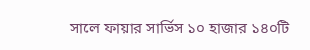সালে ফায়ার সার্ভিস ১০ হাজার ১৪০টি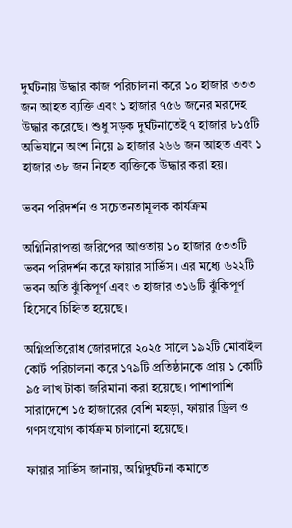দুর্ঘটনায় উদ্ধার কাজ পরিচালনা করে ১০ হাজার ৩৩৩ জন আহত ব্যক্তি এবং ১ হাজার ৭৫৬ জনের মরদেহ উদ্ধার করেছে। শুধু সড়ক দুর্ঘটনাতেই ৭ হাজার ৮১৫টি অভিযানে অংশ নিয়ে ৯ হাজার ২৬৬ জন আহত এবং ১ হাজার ৩৮ জন নিহত ব্যক্তিকে উদ্ধার করা হয়।

ভবন পরিদর্শন ও সচেতনতামূলক কার্যক্রম

অগ্নিনিরাপত্তা জরিপের আওতায় ১০ হাজার ৫৩৩টি ভবন পরিদর্শন করে ফায়ার সার্ভিস। এর মধ্যে ৬২২টি ভবন অতি ঝুঁকিপূর্ণ এবং ৩ হাজার ৩১৬টি ঝুঁকিপূর্ণ হিসেবে চিহ্নিত হয়েছে।

অগ্নিপ্রতিরোধ জোরদারে ২০২৫ সালে ১৯২টি মোবাইল কোর্ট পরিচালনা করে ১৭৯টি প্রতিষ্ঠানকে প্রায় ১ কোটি ৯৫ লাখ টাকা জরিমানা করা হয়েছে। পাশাপাশি সারাদেশে ১৫ হাজারের বেশি মহড়া, ফায়ার ড্রিল ও গণসংযোগ কার্যক্রম চালানো হয়েছে।

ফায়ার সার্ভিস জানায়, অগ্নিদুর্ঘটনা কমাতে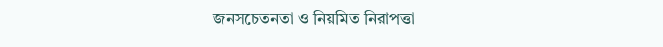জনসচেতনতা ও নিয়মিত নিরাপত্তা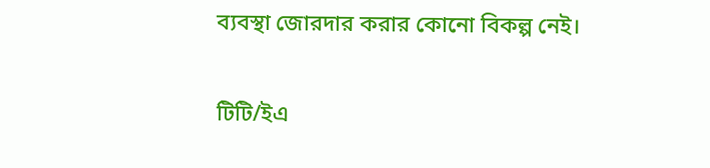ব্যবস্থা জোরদার করার কোনো বিকল্প নেই।

টিটি/ইএ